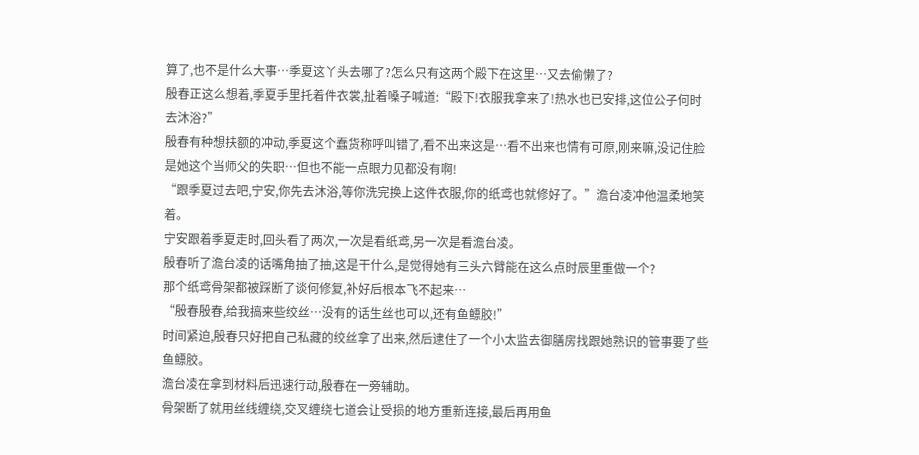算了,也不是什么大事…季夏这丫头去哪了?怎么只有这两个殿下在这里…又去偷懒了?
殷春正这么想着,季夏手里托着件衣裳,扯着嗓子喊道:“殿下!衣服我拿来了!热水也已安排,这位公子何时去沐浴?”
殷春有种想扶额的冲动,季夏这个蠢货称呼叫错了,看不出来这是…看不出来也情有可原,刚来嘛,没记住脸是她这个当师父的失职…但也不能一点眼力见都没有啊!
“跟季夏过去吧,宁安,你先去沐浴,等你洗完换上这件衣服,你的纸鸢也就修好了。”澹台凌冲他温柔地笑着。
宁安跟着季夏走时,回头看了两次,一次是看纸鸢,另一次是看澹台凌。
殷春听了澹台凌的话嘴角抽了抽,这是干什么,是觉得她有三头六臂能在这么点时辰里重做一个?
那个纸鸢骨架都被踩断了谈何修复,补好后根本飞不起来…
“殷春殷春,给我搞来些绞丝…没有的话生丝也可以,还有鱼鳔胶!”
时间紧迫,殷春只好把自己私藏的绞丝拿了出来,然后逮住了一个小太监去御膳房找跟她熟识的管事要了些鱼鳔胶。
澹台凌在拿到材料后迅速行动,殷春在一旁辅助。
骨架断了就用丝线缠绕,交叉缠绕七道会让受损的地方重新连接,最后再用鱼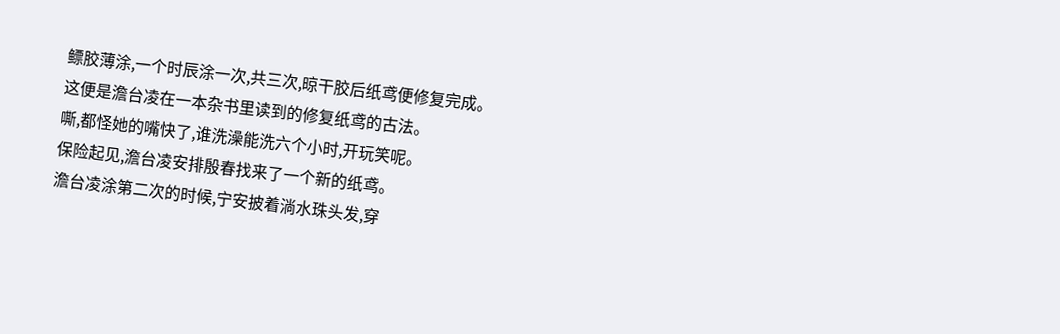鳔胶薄涂,一个时辰涂一次,共三次,晾干胶后纸鸢便修复完成。
这便是澹台凌在一本杂书里读到的修复纸鸢的古法。
嘶,都怪她的嘴快了,谁洗澡能洗六个小时,开玩笑呢。
保险起见,澹台凌安排殷春找来了一个新的纸鸢。
澹台凌涂第二次的时候,宁安披着淌水珠头发,穿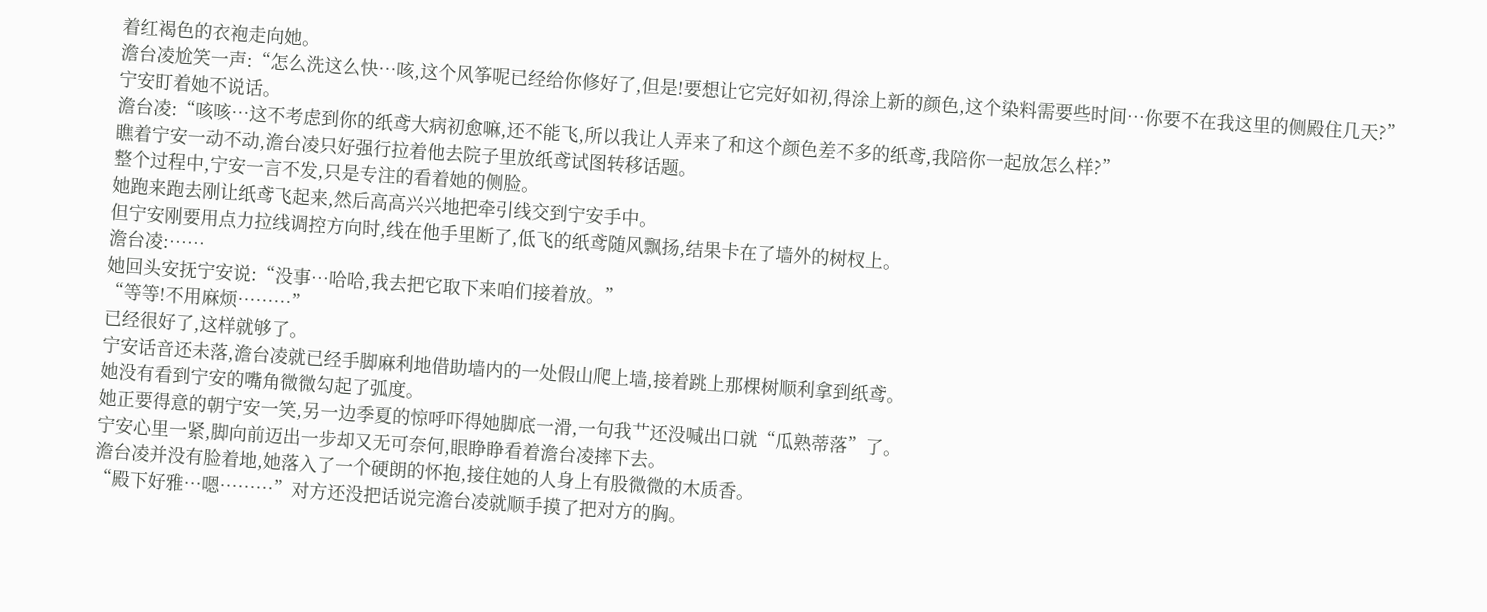着红褐色的衣袍走向她。
澹台凌尬笑一声:“怎么洗这么快…咳,这个风筝呢已经给你修好了,但是!要想让它完好如初,得涂上新的颜色,这个染料需要些时间…你要不在我这里的侧殿住几天?”
宁安盯着她不说话。
澹台凌:“咳咳…这不考虑到你的纸鸢大病初愈嘛,还不能飞,所以我让人弄来了和这个颜色差不多的纸鸢,我陪你一起放怎么样?”
瞧着宁安一动不动,澹台凌只好强行拉着他去院子里放纸鸢试图转移话题。
整个过程中,宁安一言不发,只是专注的看着她的侧脸。
她跑来跑去刚让纸鸢飞起来,然后高高兴兴地把牵引线交到宁安手中。
但宁安刚要用点力拉线调控方向时,线在他手里断了,低飞的纸鸢随风飘扬,结果卡在了墙外的树杈上。
澹台凌:……
她回头安抚宁安说:“没事…哈哈,我去把它取下来咱们接着放。”
“等等!不用麻烦………”
已经很好了,这样就够了。
宁安话音还未落,澹台凌就已经手脚麻利地借助墙内的一处假山爬上墙,接着跳上那棵树顺利拿到纸鸢。
她没有看到宁安的嘴角微微勾起了弧度。
她正要得意的朝宁安一笑,另一边季夏的惊呼吓得她脚底一滑,一句我艹还没喊出口就“瓜熟蒂落”了。
宁安心里一紧,脚向前迈出一步却又无可奈何,眼睁睁看着澹台凌摔下去。
澹台凌并没有脸着地,她落入了一个硬朗的怀抱,接住她的人身上有股微微的木质香。
“殿下好雅…嗯………”对方还没把话说完澹台凌就顺手摸了把对方的胸。